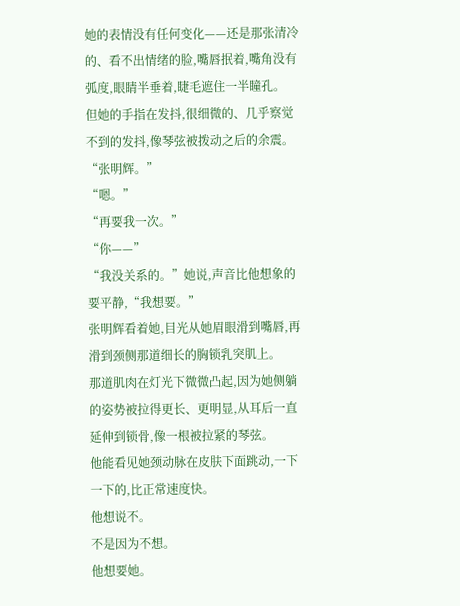她的表情没有任何变化——还是那张清冷的、看不出情绪的脸,嘴唇抿着,嘴角没有弧度,眼睛半垂着,睫毛遮住一半瞳孔。
但她的手指在发抖,很细微的、几乎察觉不到的发抖,像琴弦被拨动之后的余震。
“张明辉。”
“嗯。”
“再要我一次。”
“你——”
“我没关系的。”她说,声音比他想象的要平静,“我想要。”
张明辉看着她,目光从她眉眼滑到嘴唇,再滑到颈侧那道细长的胸锁乳突肌上。
那道肌肉在灯光下微微凸起,因为她侧躺的姿势被拉得更长、更明显,从耳后一直延伸到锁骨,像一根被拉紧的琴弦。
他能看见她颈动脉在皮肤下面跳动,一下一下的,比正常速度快。
他想说不。
不是因为不想。
他想要她。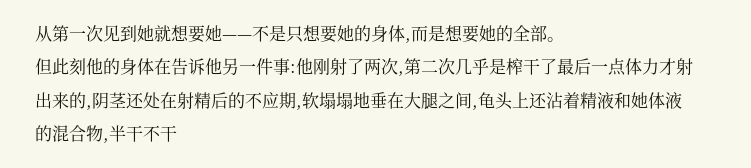从第一次见到她就想要她——不是只想要她的身体,而是想要她的全部。
但此刻他的身体在告诉他另一件事:他刚射了两次,第二次几乎是榨干了最后一点体力才射出来的,阴茎还处在射精后的不应期,软塌塌地垂在大腿之间,龟头上还沾着精液和她体液的混合物,半干不干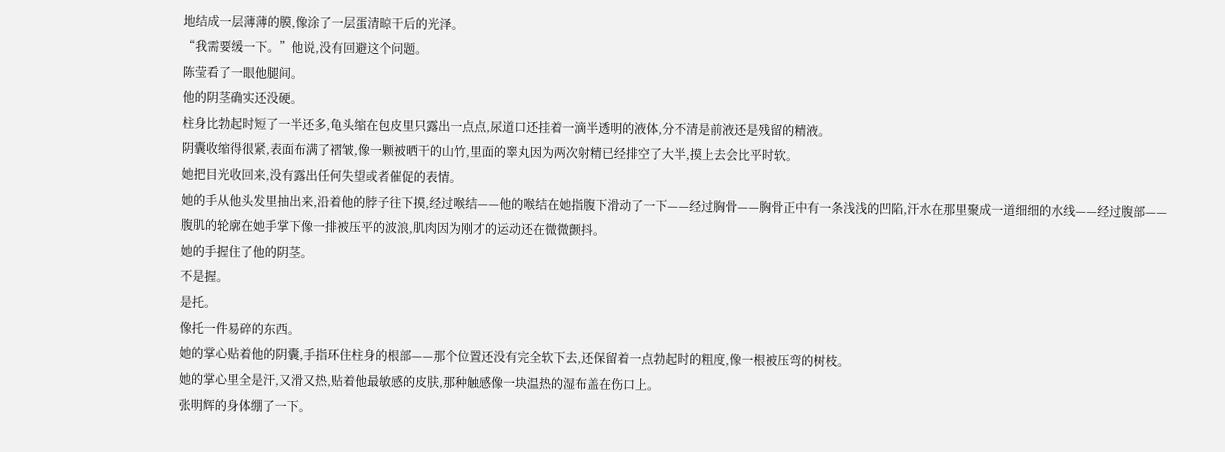地结成一层薄薄的膜,像涂了一层蛋清晾干后的光泽。
“我需要缓一下。”他说,没有回避这个问题。
陈莹看了一眼他腿间。
他的阴茎确实还没硬。
柱身比勃起时短了一半还多,龟头缩在包皮里只露出一点点,尿道口还挂着一滴半透明的液体,分不清是前液还是残留的精液。
阴囊收缩得很紧,表面布满了褶皱,像一颗被晒干的山竹,里面的睾丸因为两次射精已经排空了大半,摸上去会比平时软。
她把目光收回来,没有露出任何失望或者催促的表情。
她的手从他头发里抽出来,沿着他的脖子往下摸,经过喉结——他的喉结在她指腹下滑动了一下——经过胸骨——胸骨正中有一条浅浅的凹陷,汗水在那里聚成一道细细的水线——经过腹部——腹肌的轮廓在她手掌下像一排被压平的波浪,肌肉因为刚才的运动还在微微颤抖。
她的手握住了他的阴茎。
不是握。
是托。
像托一件易碎的东西。
她的掌心贴着他的阴囊,手指环住柱身的根部——那个位置还没有完全软下去,还保留着一点勃起时的粗度,像一根被压弯的树枝。
她的掌心里全是汗,又滑又热,贴着他最敏感的皮肤,那种触感像一块温热的湿布盖在伤口上。
张明辉的身体绷了一下。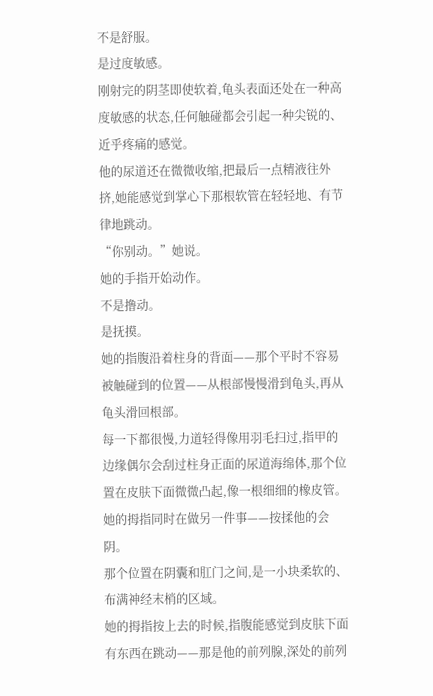不是舒服。
是过度敏感。
刚射完的阴茎即使软着,龟头表面还处在一种高度敏感的状态,任何触碰都会引起一种尖锐的、近乎疼痛的感觉。
他的尿道还在微微收缩,把最后一点精液往外挤,她能感觉到掌心下那根软管在轻轻地、有节律地跳动。
“你别动。”她说。
她的手指开始动作。
不是撸动。
是抚摸。
她的指腹沿着柱身的背面——那个平时不容易被触碰到的位置——从根部慢慢滑到龟头,再从龟头滑回根部。
每一下都很慢,力道轻得像用羽毛扫过,指甲的边缘偶尔会刮过柱身正面的尿道海绵体,那个位置在皮肤下面微微凸起,像一根细细的橡皮管。
她的拇指同时在做另一件事——按揉他的会阴。
那个位置在阴囊和肛门之间,是一小块柔软的、布满神经末梢的区域。
她的拇指按上去的时候,指腹能感觉到皮肤下面有东西在跳动——那是他的前列腺,深处的前列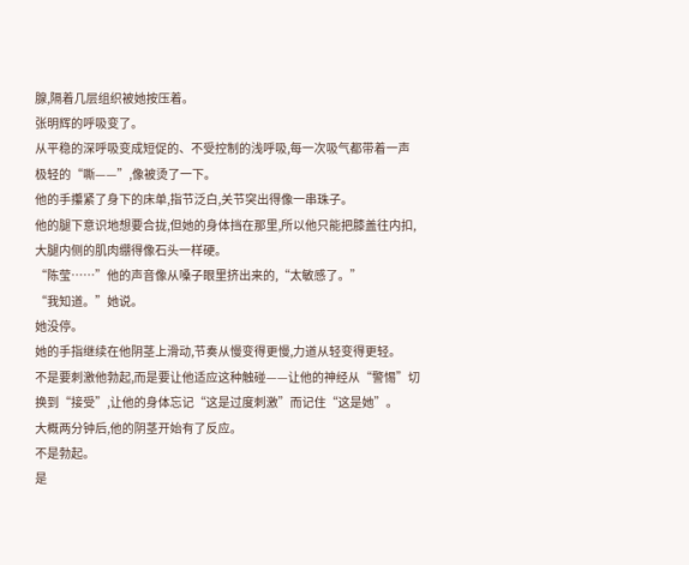腺,隔着几层组织被她按压着。
张明辉的呼吸变了。
从平稳的深呼吸变成短促的、不受控制的浅呼吸,每一次吸气都带着一声极轻的“嘶——”,像被烫了一下。
他的手攥紧了身下的床单,指节泛白,关节突出得像一串珠子。
他的腿下意识地想要合拢,但她的身体挡在那里,所以他只能把膝盖往内扣,大腿内侧的肌肉绷得像石头一样硬。
“陈莹……”他的声音像从嗓子眼里挤出来的,“太敏感了。”
“我知道。”她说。
她没停。
她的手指继续在他阴茎上滑动,节奏从慢变得更慢,力道从轻变得更轻。
不是要刺激他勃起,而是要让他适应这种触碰——让他的神经从“警惕”切换到“接受”,让他的身体忘记“这是过度刺激”而记住“这是她”。
大概两分钟后,他的阴茎开始有了反应。
不是勃起。
是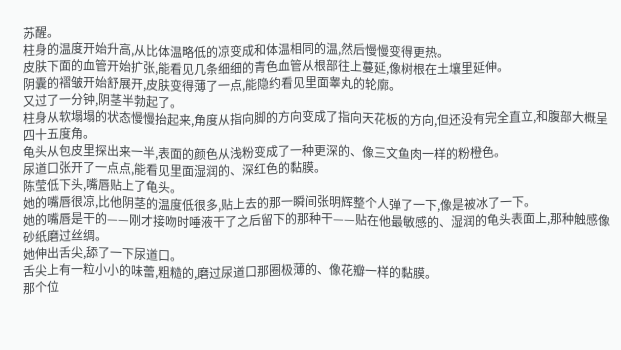苏醒。
柱身的温度开始升高,从比体温略低的凉变成和体温相同的温,然后慢慢变得更热。
皮肤下面的血管开始扩张,能看见几条细细的青色血管从根部往上蔓延,像树根在土壤里延伸。
阴囊的褶皱开始舒展开,皮肤变得薄了一点,能隐约看见里面睾丸的轮廓。
又过了一分钟,阴茎半勃起了。
柱身从软塌塌的状态慢慢抬起来,角度从指向脚的方向变成了指向天花板的方向,但还没有完全直立,和腹部大概呈四十五度角。
龟头从包皮里探出来一半,表面的颜色从浅粉变成了一种更深的、像三文鱼肉一样的粉橙色。
尿道口张开了一点点,能看见里面湿润的、深红色的黏膜。
陈莹低下头,嘴唇贴上了龟头。
她的嘴唇很凉,比他阴茎的温度低很多,贴上去的那一瞬间张明辉整个人弹了一下,像是被冰了一下。
她的嘴唇是干的——刚才接吻时唾液干了之后留下的那种干——贴在他最敏感的、湿润的龟头表面上,那种触感像砂纸磨过丝绸。
她伸出舌尖,舔了一下尿道口。
舌尖上有一粒小小的味蕾,粗糙的,磨过尿道口那圈极薄的、像花瓣一样的黏膜。
那个位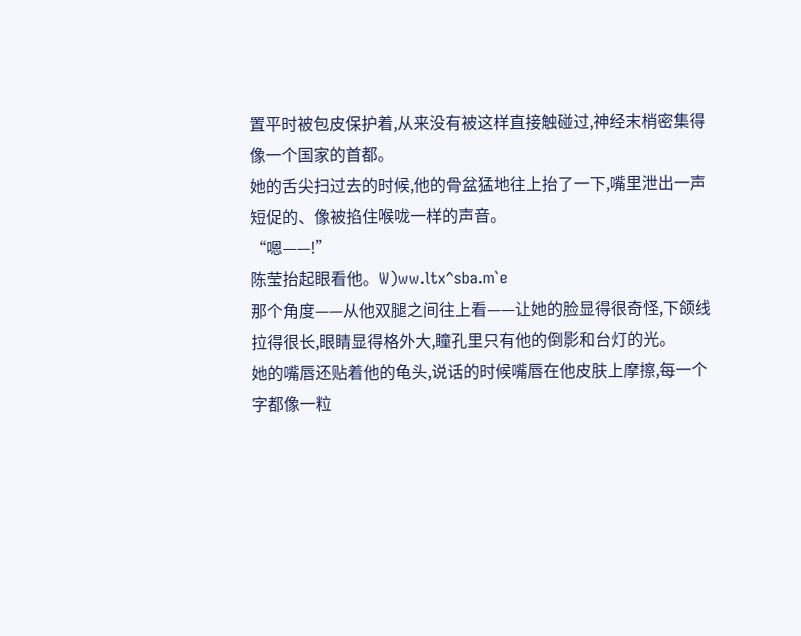置平时被包皮保护着,从来没有被这样直接触碰过,神经末梢密集得像一个国家的首都。
她的舌尖扫过去的时候,他的骨盆猛地往上抬了一下,嘴里泄出一声短促的、像被掐住喉咙一样的声音。
“嗯——!”
陈莹抬起眼看他。W)ww.ltx^sba.m`e
那个角度——从他双腿之间往上看——让她的脸显得很奇怪,下颌线拉得很长,眼睛显得格外大,瞳孔里只有他的倒影和台灯的光。
她的嘴唇还贴着他的龟头,说话的时候嘴唇在他皮肤上摩擦,每一个字都像一粒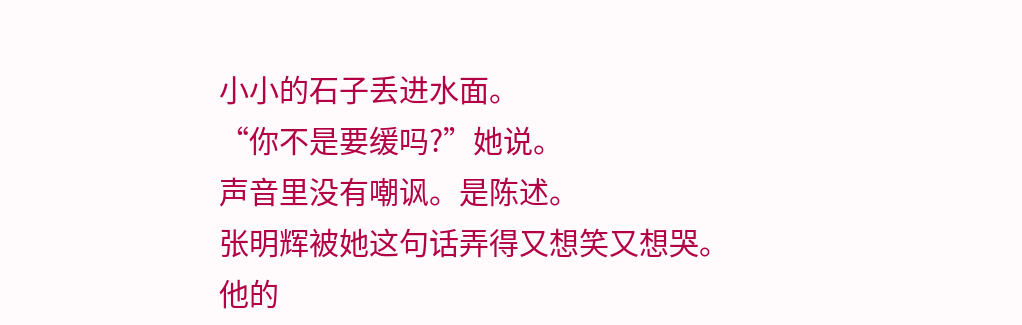小小的石子丢进水面。
“你不是要缓吗?”她说。
声音里没有嘲讽。是陈述。
张明辉被她这句话弄得又想笑又想哭。
他的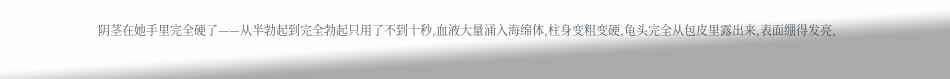阴茎在她手里完全硬了——从半勃起到完全勃起只用了不到十秒,血液大量涌入海绵体,柱身变粗变硬,龟头完全从包皮里露出来,表面绷得发亮,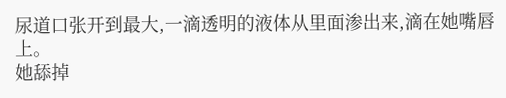尿道口张开到最大,一滴透明的液体从里面渗出来,滴在她嘴唇上。
她舔掉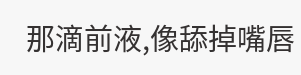那滴前液,像舔掉嘴唇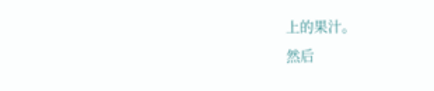上的果汁。
然后